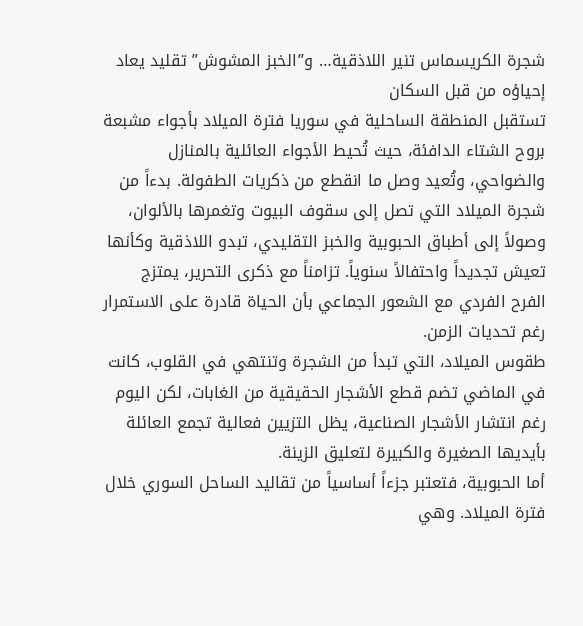شجرة الكريسماس تنير اللاذقية… و”الخبز المشوش” تقليد يعاد إحياؤه من قبل السكان
تستقبل المنطقة الساحلية في سوريا فترة الميلاد بأجواء مشبعة بروح الشتاء الدافئة، حيث تُحيط الأجواء العائلية بالمنازل والضواحي، وتُعيد وصل ما انقطع من ذكريات الطفولة. بدءاً من شجرة الميلاد التي تصل إلى سقوف البيوت وتغمرها بالألوان، وصولاً إلى أطباق الحبوبية والخبز التقليدي، تبدو اللاذقية وكأنها تعيش تجديداً واحتفالاً سنوياً. تزامناً مع ذكرى التحرير، يمتزج الفرح الفردي مع الشعور الجماعي بأن الحياة قادرة على الاستمرار رغم تحديات الزمن.
طقوس الميلاد، التي تبدأ من الشجرة وتنتهي في القلوب، كانت في الماضي تضم قطع الأشجار الحقيقية من الغابات، لكن اليوم رغم انتشار الأشجار الصناعية، يظل التزيين فعالية تجمع العائلة بأيديها الصغيرة والكبيرة لتعليق الزينة.
أما الحبوبية، فتعتبر جزءاً أساسياً من تقاليد الساحل السوري خلال فترة الميلاد. وهي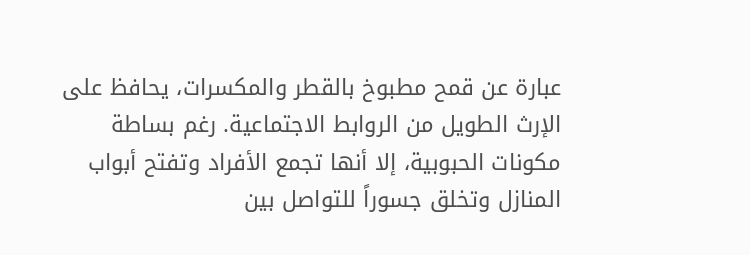عبارة عن قمح مطبوخ بالقطر والمكسرات، يحافظ على الإرث الطويل من الروابط الاجتماعية. رغم بساطة مكونات الحبوبية، إلا أنها تجمع الأفراد وتفتح أبواب المنازل وتخلق جسوراً للتواصل بين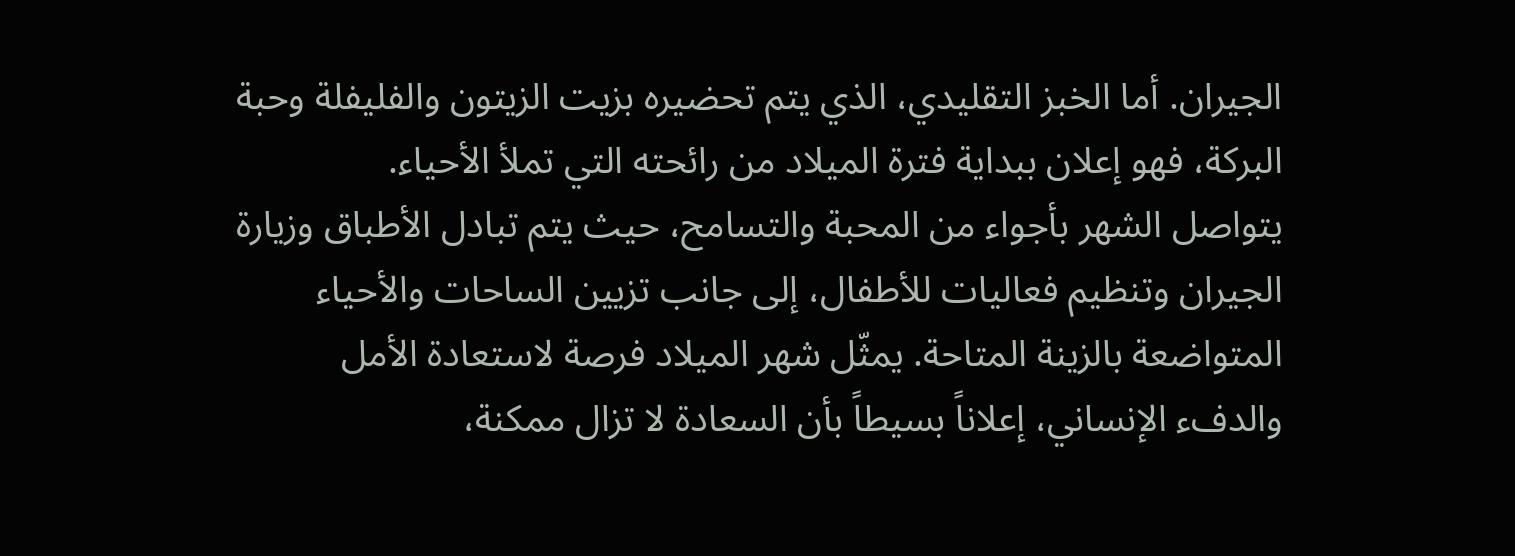الجيران. أما الخبز التقليدي، الذي يتم تحضيره بزيت الزيتون والفليفلة وحبة البركة، فهو إعلان ببداية فترة الميلاد من رائحته التي تملأ الأحياء.
يتواصل الشهر بأجواء من المحبة والتسامح، حيث يتم تبادل الأطباق وزيارة الجيران وتنظيم فعاليات للأطفال، إلى جانب تزيين الساحات والأحياء المتواضعة بالزينة المتاحة. يمثّل شهر الميلاد فرصة لاستعادة الأمل والدفء الإنساني، إعلاناً بسيطاً بأن السعادة لا تزال ممكنة،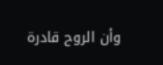وأن الروح قادرة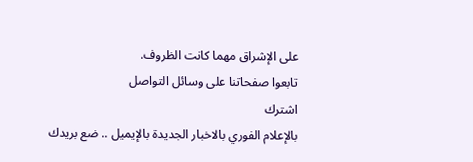على الإشراق مهما كانت الظروف.
تابعوا صفحاتنا على وسائل التواصل
اشترك
بالإعلام الفوري بالاخبار الجديدة بالإيميل .. ضع بريدك